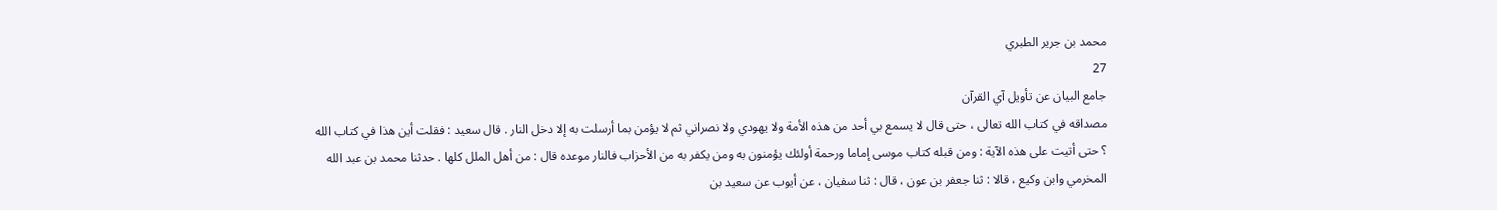محمد بن جرير الطبري
27
جامع البيان عن تأويل آي القرآن
مصداقه في كتاب الله تعالى ، حتى قال لا يسمع بي أحد من هذه الأمة ولا يهودي ولا نصراني ثم لا يؤمن بما أرسلت به إلا دخل النار . قال سعيد : فقلت أين هذا في كتاب الله ؟ حتى أتيت على هذه الآية : ومن قبله كتاب موسى إماما ورحمة أولئك يؤمنون به ومن يكفر به من الأحزاب فالنار موعده قال : من أهل الملل كلها . حدثنا محمد بن عبد الله المخرمي وابن وكيع ، قالا : ثنا جعفر بن عون ، قال : ثنا سفيان ، عن أيوب عن سعيد بن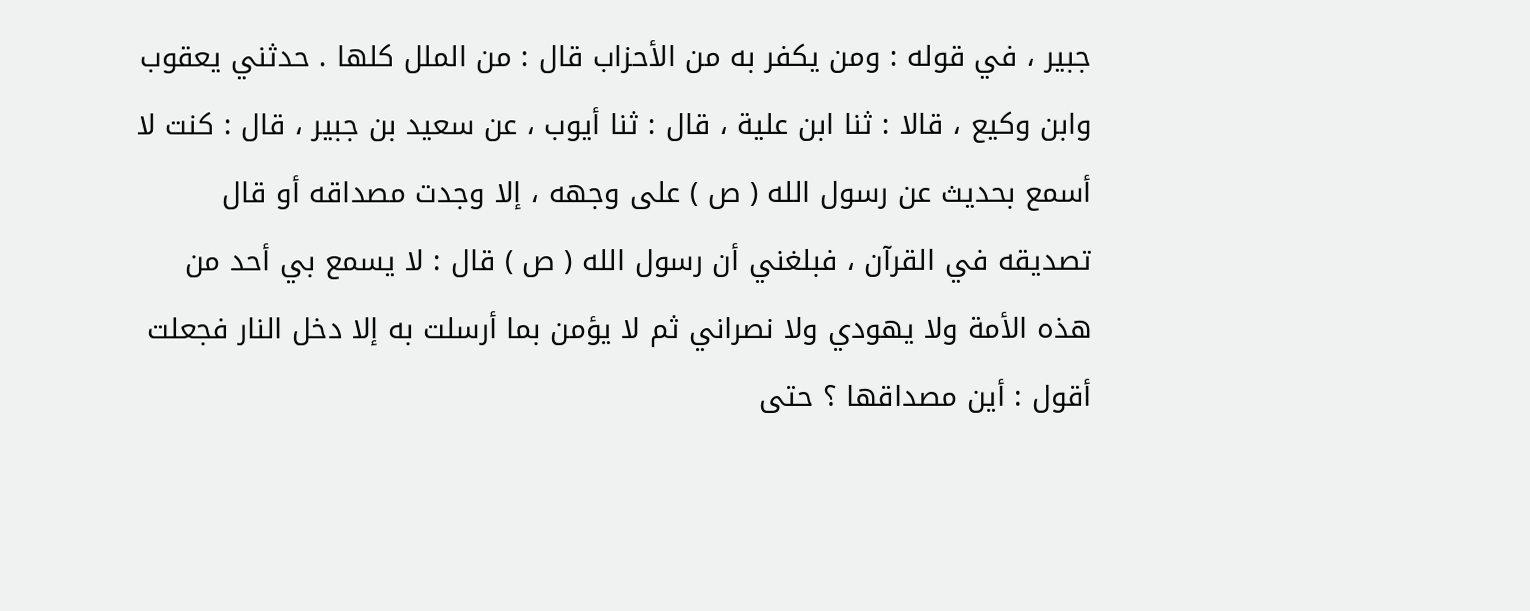جبير ، في قوله : ومن يكفر به من الأحزاب قال : من الملل كلها . حدثني يعقوب وابن وكيع ، قالا : ثنا ابن علية ، قال : ثنا أيوب ، عن سعيد بن جبير ، قال : كنت لا أسمع بحديث عن رسول الله ( ص ) على وجهه ، إلا وجدت مصداقه أو قال تصديقه في القرآن ، فبلغني أن رسول الله ( ص ) قال : لا يسمع بي أحد من هذه الأمة ولا يهودي ولا نصراني ثم لا يؤمن بما أرسلت به إلا دخل النار فجعلت أقول : أين مصداقها ؟ حتى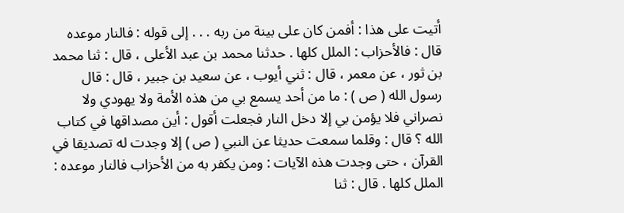أتيت على هذا : أفمن كان على بينة من ربه . . . إلى قوله : فالنار موعده قال : فالأحزاب : الملل كلها . حدثنا محمد بن عبد الأعلى ، قال : ثنا محمد بن ثور ، عن معمر ، قال : ثني أيوب ، عن سعيد بن جبير ، قال : قال رسول الله ( ص ) : ما من أحد يسمع بي من هذه الأمة ولا يهودي ولا نصراني فلا يؤمن بي إلا دخل النار فجعلت أقول : أين مصداقها في كتاب الله ؟ قال : وقلما سمعت حديثا عن النبي ( ص ) إلا وجدت له تصديقا في القرآن ، حتى وجدت هذه الآيات : ومن يكفر به من الأحزاب فالنار موعده : الملل كلها . قال : ثنا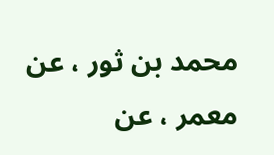محمد بن ثور ، عن معمر ، عن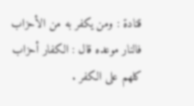قتادة : ومن يكفر به من الأحزاب فالنار موعده قال : الكفار أحزاب كلهم على الكفر .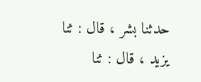حدثنا بشر ، قال : ثنا يزيد ، قال : ثنا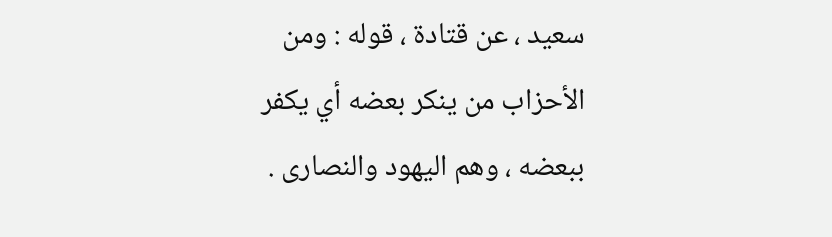سعيد ، عن قتادة ، قوله : ومن الأحزاب من ينكر بعضه أي يكفر ببعضه ، وهم اليهود والنصارى .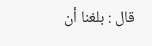قال : بلغنا أن